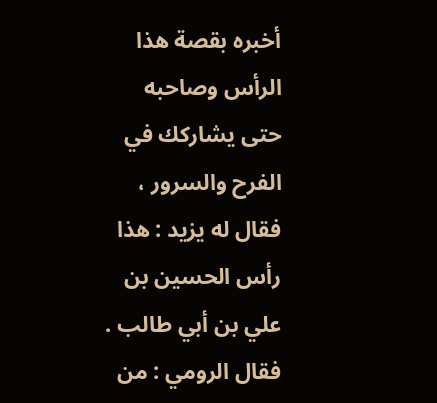أخبره بقصة هذا الرأس وصاحبه حتى يشاركك في الفرح والسرور ، فقال له يزيد : هذا رأس الحسين بن علي بن أبي طالب . فقال الرومي : من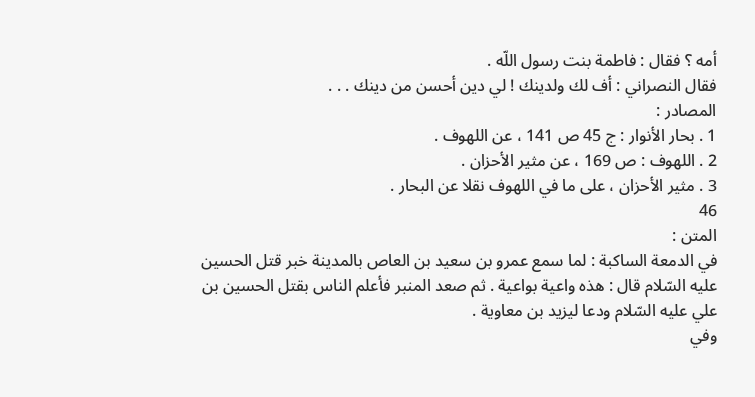أمه ؟ فقال : فاطمة بنت رسول اللّه .
فقال النصراني : أف لك ولدينك ! لي دين أحسن من دينك . . .
المصادر :
1 . بحار الأنوار : ج 45 ص 141 ، عن اللهوف .
2 . اللهوف : ص 169 ، عن مثير الأحزان .
3 . مثير الأحزان ، على ما في اللهوف نقلا عن البحار .
46
المتن :
في الدمعة الساكبة : لما سمع عمرو بن سعيد بن العاص بالمدينة خبر قتل الحسين عليه السّلام قال : هذه واعية بواعية . ثم صعد المنبر فأعلم الناس بقتل الحسين بن علي عليه السّلام ودعا ليزيد بن معاوية .
وفي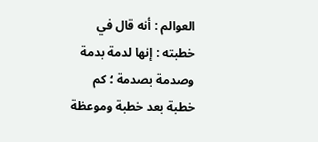العوالم : أنه قال في خطبته : إنها لدمة بدمة وصدمة بصدمة ؛ كم خطبة بعد خطبة وموعظة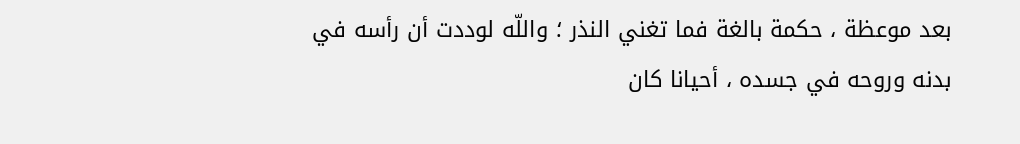بعد موعظة ، حكمة بالغة فما تغني النذر ؛ واللّه لوددت أن رأسه في بدنه وروحه في جسده ، أحيانا كان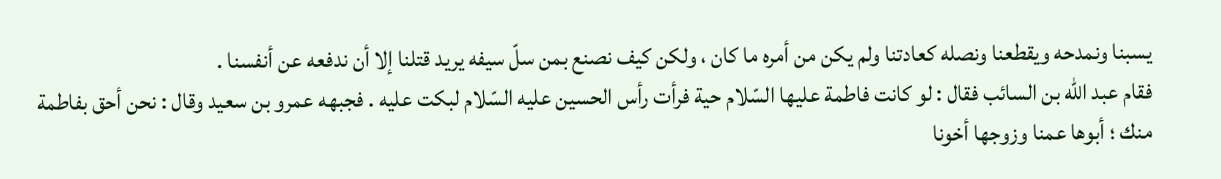يسبنا ونمدحه ويقطعنا ونصله كعادتنا ولم يكن من أمره ما كان ، ولكن كيف نصنع بمن سلّ سيفه يريد قتلنا إلا أن ندفعه عن أنفسنا .
فقام عبد اللّه بن السائب فقال : لو كانت فاطمة عليها السّلام حية فرأت رأس الحسين عليه السّلام لبكت عليه . فجبهه عمرو بن سعيد وقال : نحن أحق بفاطمة منك ؛ أبوها عمنا وزوجها أخونا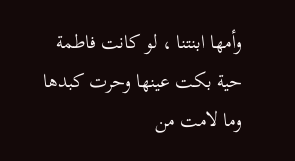وأمها ابنتنا ، لو كانت فاطمة حية بكت عينها وحرت كبدها وما لامت من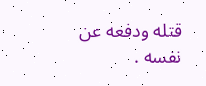قتله ودفعه عن نفسه .